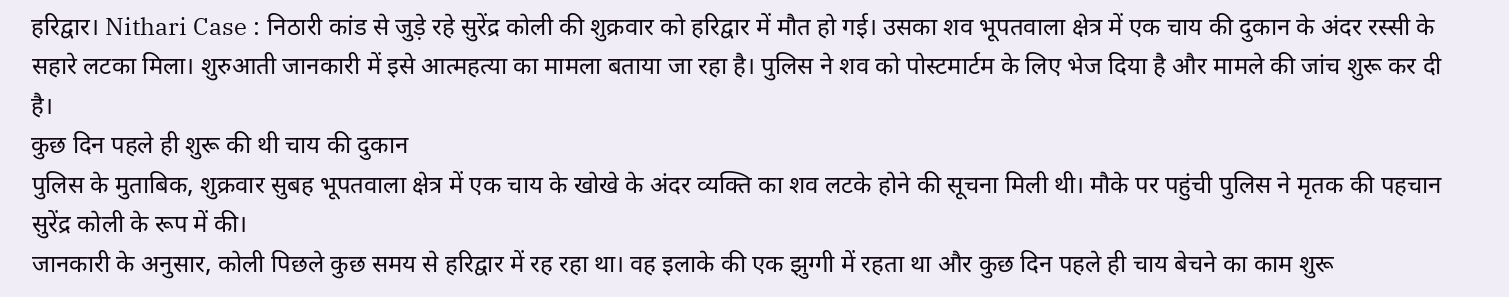हरिद्वार। Nithari Case : निठारी कांड से जुड़े रहे सुरेंद्र कोली की शुक्रवार को हरिद्वार में मौत हो गई। उसका शव भूपतवाला क्षेत्र में एक चाय की दुकान के अंदर रस्सी के सहारे लटका मिला। शुरुआती जानकारी में इसे आत्महत्या का मामला बताया जा रहा है। पुलिस ने शव को पोस्टमार्टम के लिए भेज दिया है और मामले की जांच शुरू कर दी है।
कुछ दिन पहले ही शुरू की थी चाय की दुकान
पुलिस के मुताबिक, शुक्रवार सुबह भूपतवाला क्षेत्र में एक चाय के खोखे के अंदर व्यक्ति का शव लटके होने की सूचना मिली थी। मौके पर पहुंची पुलिस ने मृतक की पहचान सुरेंद्र कोली के रूप में की।
जानकारी के अनुसार, कोली पिछले कुछ समय से हरिद्वार में रह रहा था। वह इलाके की एक झुग्गी में रहता था और कुछ दिन पहले ही चाय बेचने का काम शुरू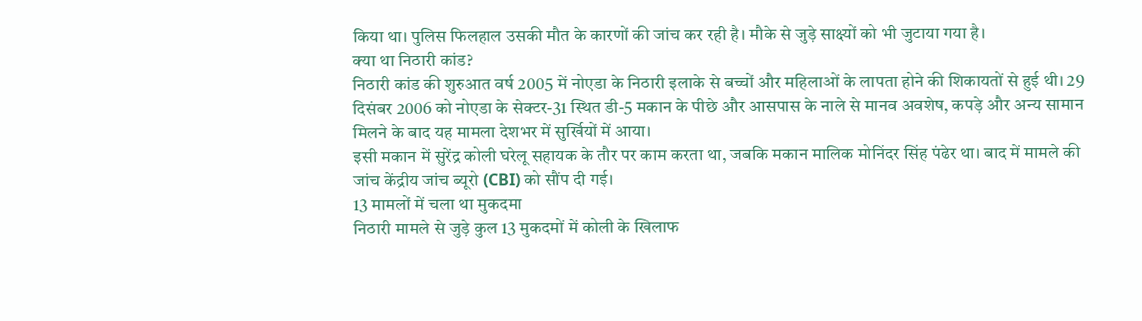किया था। पुलिस फिलहाल उसकी मौत के कारणों की जांच कर रही है। मौके से जुड़े साक्ष्यों को भी जुटाया गया है।
क्या था निठारी कांड?
निठारी कांड की शुरुआत वर्ष 2005 में नोएडा के निठारी इलाके से बच्चों और महिलाओं के लापता होने की शिकायतों से हुई थी। 29 दिसंबर 2006 को नोएडा के सेक्टर-31 स्थित डी-5 मकान के पीछे और आसपास के नाले से मानव अवशेष, कपड़े और अन्य सामान मिलने के बाद यह मामला देशभर में सुर्खियों में आया।
इसी मकान में सुरेंद्र कोली घरेलू सहायक के तौर पर काम करता था, जबकि मकान मालिक मोनिंदर सिंह पंढेर था। बाद में मामले की जांच केंद्रीय जांच ब्यूरो (CBI) को सौंप दी गई।
13 मामलों में चला था मुकदमा
निठारी मामले से जुड़े कुल 13 मुकदमों में कोली के खिलाफ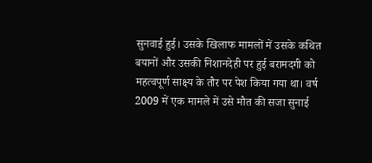सुनवाई हुई। उसके खिलाफ मामलों में उसके कथित बयानों और उसकी निशानदेही पर हुई बरामदगी को महत्वपूर्ण साक्ष्य के तौर पर पेश किया गया था। वर्ष 2009 में एक मामले में उसे मौत की सजा सुनाई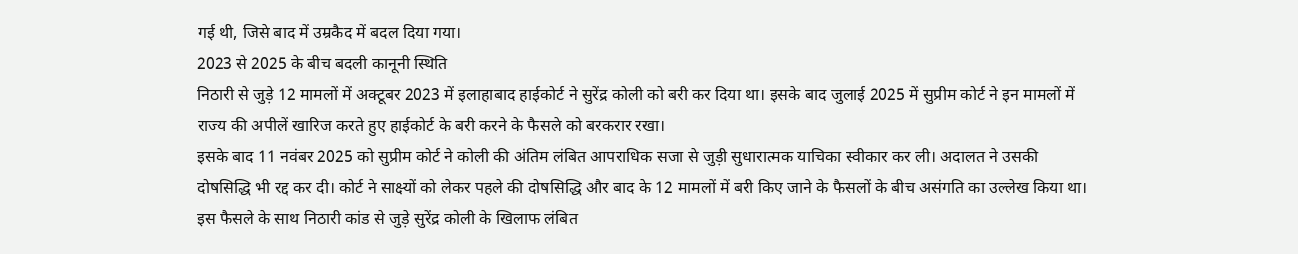गई थी, जिसे बाद में उम्रकैद में बदल दिया गया।
2023 से 2025 के बीच बदली कानूनी स्थिति
निठारी से जुड़े 12 मामलों में अक्टूबर 2023 में इलाहाबाद हाईकोर्ट ने सुरेंद्र कोली को बरी कर दिया था। इसके बाद जुलाई 2025 में सुप्रीम कोर्ट ने इन मामलों में राज्य की अपीलें खारिज करते हुए हाईकोर्ट के बरी करने के फैसले को बरकरार रखा।
इसके बाद 11 नवंबर 2025 को सुप्रीम कोर्ट ने कोली की अंतिम लंबित आपराधिक सजा से जुड़ी सुधारात्मक याचिका स्वीकार कर ली। अदालत ने उसकी दोषसिद्धि भी रद्द कर दी। कोर्ट ने साक्ष्यों को लेकर पहले की दोषसिद्धि और बाद के 12 मामलों में बरी किए जाने के फैसलों के बीच असंगति का उल्लेख किया था।
इस फैसले के साथ निठारी कांड से जुड़े सुरेंद्र कोली के खिलाफ लंबित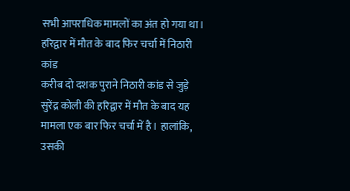सभी आपराधिक मामलों का अंत हो गया था।
हरिद्वार में मौत के बाद फिर चर्चा में निठारी कांड
करीब दो दशक पुराने निठारी कांड से जुड़े सुरेंद्र कोली की हरिद्वार में मौत के बाद यह मामला एक बार फिर चर्चा में है। हालांकि, उसकी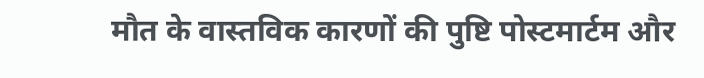मौत के वास्तविक कारणों की पुष्टि पोस्टमार्टम और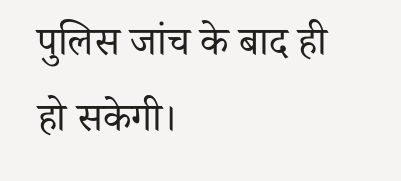पुलिस जांच के बाद ही हो सकेगी।